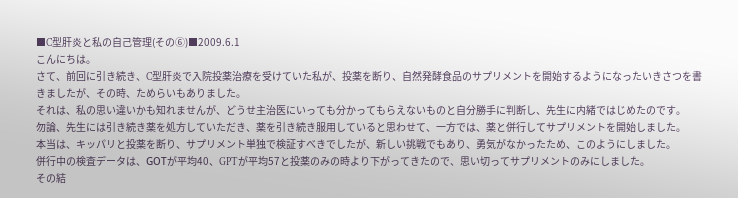■C型肝炎と私の自己管理(その⑥)■2009.6.1
こんにちは。
さて、前回に引き続き、C型肝炎で入院投薬治療を受けていた私が、投薬を断り、自然発酵食品のサプリメントを開始するようになったいきさつを書きましたが、その時、ためらいもありました。
それは、私の思い違いかも知れませんが、どうせ主治医にいっても分かってもらえないものと自分勝手に判断し、先生に内緒ではじめたのです。
勿論、先生には引き続き薬を処方していただき、薬を引き続き服用していると思わせて、一方では、薬と併行してサプリメントを開始しました。
本当は、キッパリと投薬を断り、サプリメント単独で検証すべきでしたが、新しい挑戦でもあり、勇気がなかったため、このようにしました。
併行中の検査データは、GОTが平均40、GPTが平均57と投薬のみの時より下がってきたので、思い切ってサプリメントのみにしました。
その結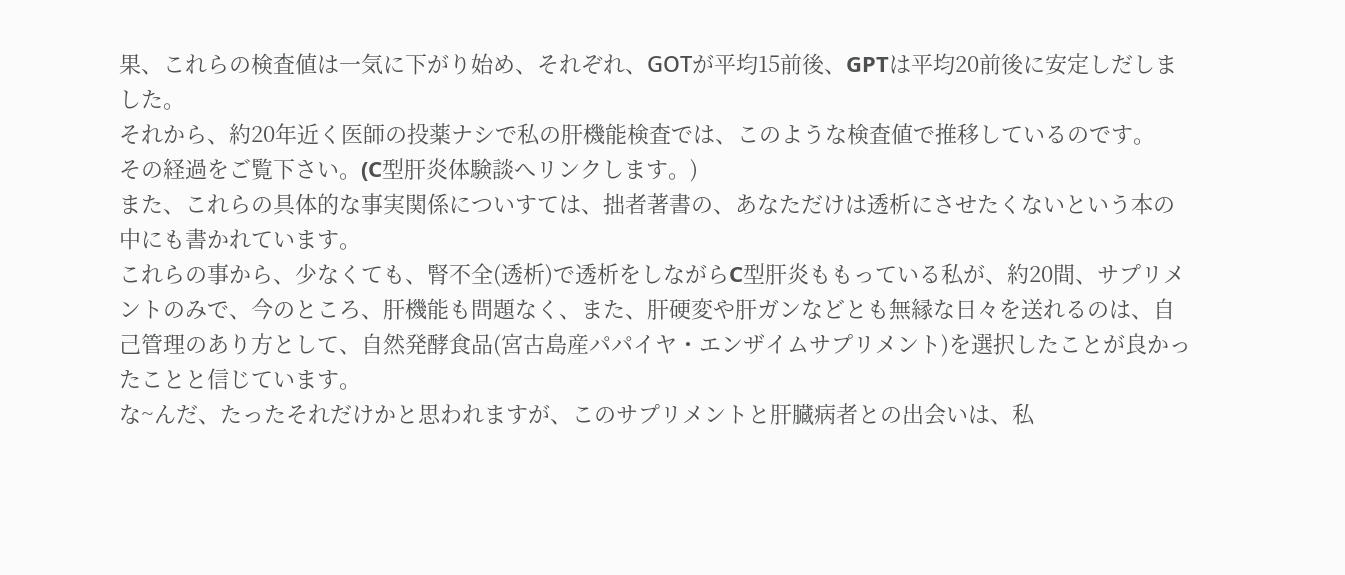果、これらの検査値は一気に下がり始め、それぞれ、GОTが平均15前後、GPTは平均20前後に安定しだしました。
それから、約20年近く医師の投薬ナシで私の肝機能検査では、このような検査値で推移しているのです。
その経過をご覧下さい。(C型肝炎体験談へリンクします。)
また、これらの具体的な事実関係についすては、拙者著書の、あなただけは透析にさせたくないという本の中にも書かれています。
これらの事から、少なくても、腎不全(透析)で透析をしながらC型肝炎ももっている私が、約20間、サプリメントのみで、今のところ、肝機能も問題なく、また、肝硬変や肝ガンなどとも無縁な日々を送れるのは、自己管理のあり方として、自然発酵食品(宮古島産パパイヤ・エンザイムサプリメント)を選択したことが良かったことと信じています。
な~んだ、たったそれだけかと思われますが、このサプリメントと肝臓病者との出会いは、私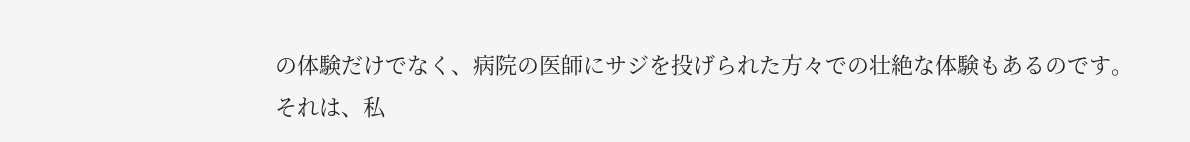の体験だけでなく、病院の医師にサジを投げられた方々での壮絶な体験もあるのです。
それは、私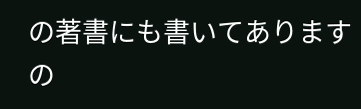の著書にも書いてありますの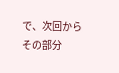で、次回からその部分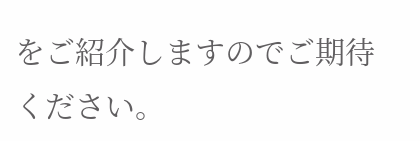をご紹介しますのでご期待ください。